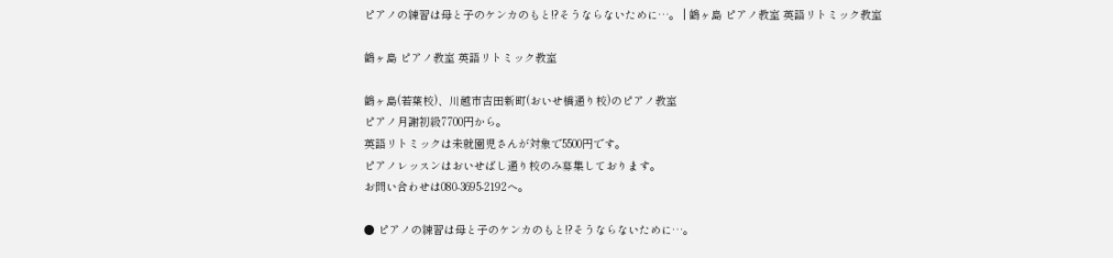ピアノの練習は母と子のケンカのもと!?そうならないために…。 | 鶴ヶ島 ピアノ教室 英語リトミック教室

鶴ヶ島 ピアノ教室 英語リトミック教室

鶴ヶ島(若葉校)、川越市吉田新町(おいせ橋通り校)のピアノ教室
ピアノ月謝初級7700円から。
英語リトミックは未就園児さんが対象で5500円です。
ピアノレッスンはおいせばし通り校のみ募集しております。
お問い合わせは080-3695-2192へ。

● ピアノの練習は母と子のケンカのもと!?そうならないために…。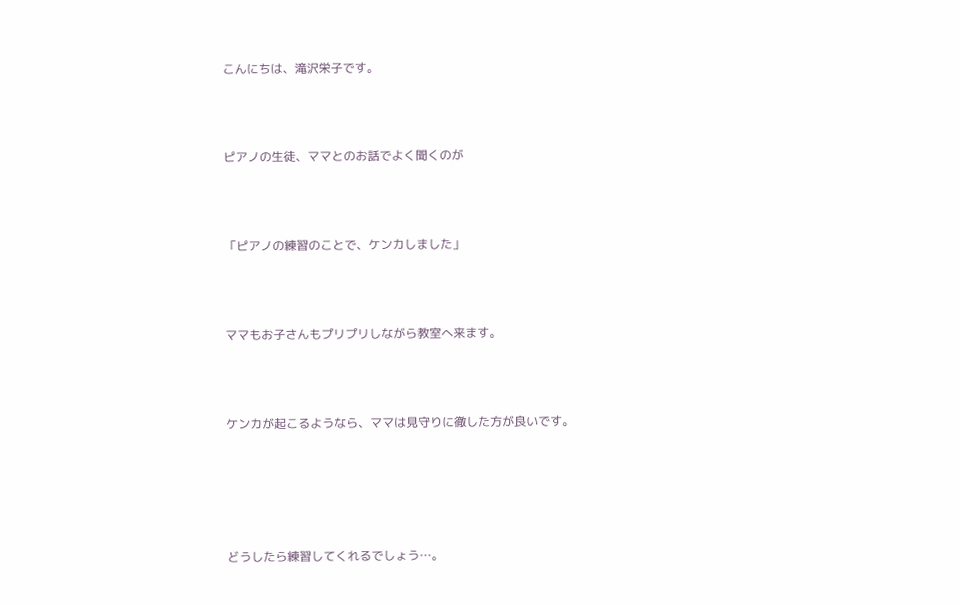こんにちは、滝沢栄子です。



ピアノの生徒、ママとのお話でよく聞くのが



「ピアノの練習のことで、ケンカしました」



ママもお子さんもプリプリしながら教室へ来ます。



ケンカが起こるようなら、ママは見守りに徹した方が良いです。





どうしたら練習してくれるでしょう…。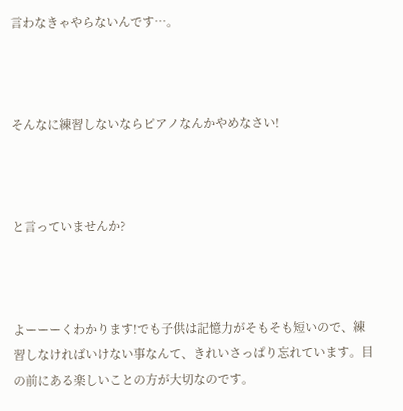言わなきゃやらないんです…。



そんなに練習しないならピアノなんかやめなさい!



と言っていませんか?



よーーーくわかります!でも子供は記憶力がそもそも短いので、練習しなければいけない事なんて、きれいさっぱり忘れています。目の前にある楽しいことの方が大切なのです。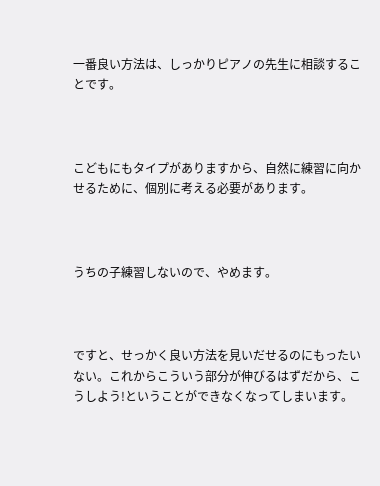一番良い方法は、しっかりピアノの先生に相談することです。



こどもにもタイプがありますから、自然に練習に向かせるために、個別に考える必要があります。



うちの子練習しないので、やめます。



ですと、せっかく良い方法を見いだせるのにもったいない。これからこういう部分が伸びるはずだから、こうしよう!ということができなくなってしまいます。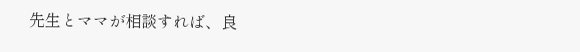先生とママが相談すれば、良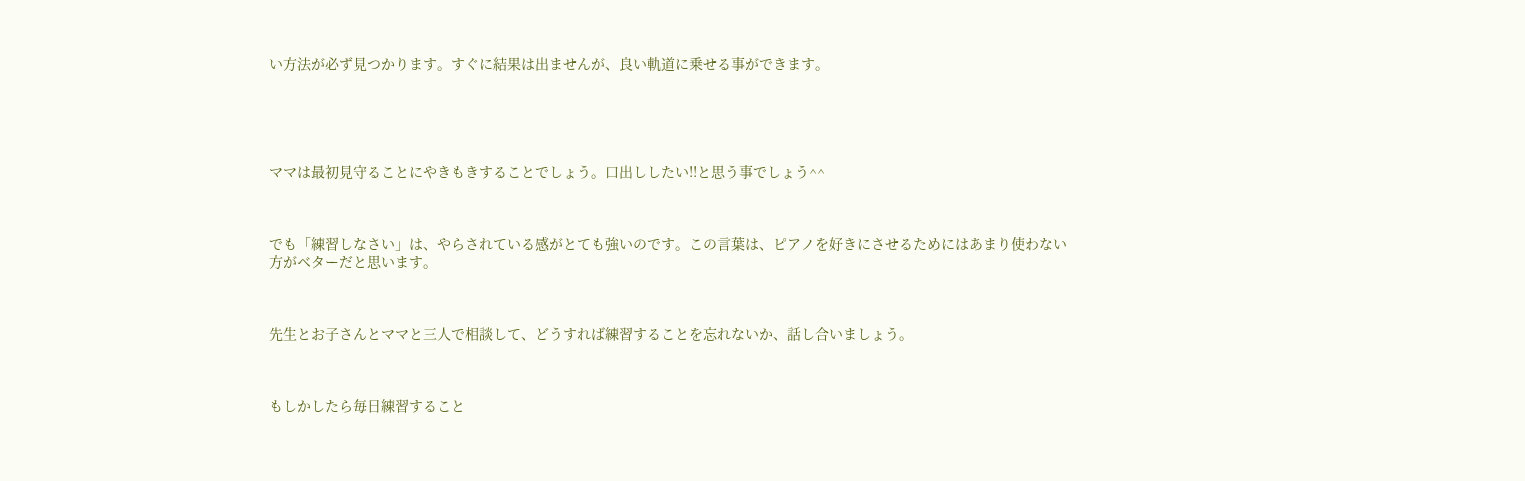い方法が必ず見つかります。すぐに結果は出ませんが、良い軌道に乗せる事ができます。





ママは最初見守ることにやきもきすることでしょう。口出ししたい!!と思う事でしょう^^



でも「練習しなさい」は、やらされている感がとても強いのです。この言葉は、ピアノを好きにさせるためにはあまり使わない方がベターだと思います。



先生とお子さんとママと三人で相談して、どうすれば練習することを忘れないか、話し合いましょう。



もしかしたら毎日練習すること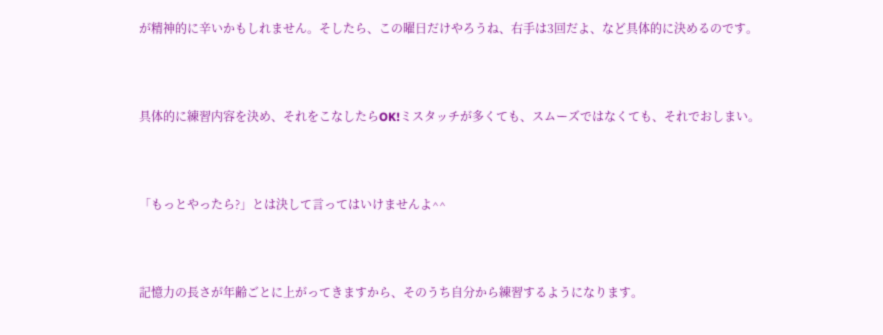が精神的に辛いかもしれません。そしたら、この曜日だけやろうね、右手は3回だよ、など具体的に決めるのです。



具体的に練習内容を決め、それをこなしたらOK!ミスタッチが多くても、スムーズではなくても、それでおしまい。



「もっとやったら?」とは決して言ってはいけませんよ^^



記憶力の長さが年齢ごとに上がってきますから、そのうち自分から練習するようになります。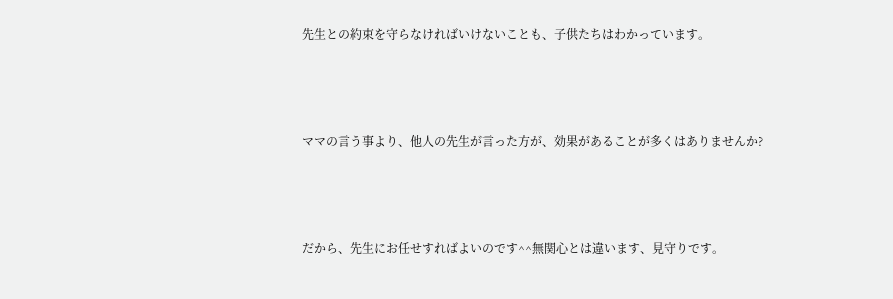先生との約束を守らなければいけないことも、子供たちはわかっています。



ママの言う事より、他人の先生が言った方が、効果があることが多くはありませんか?



だから、先生にお任せすればよいのです^^無関心とは違います、見守りです。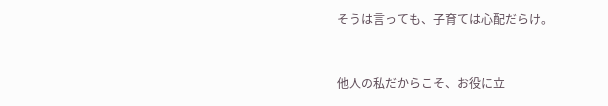そうは言っても、子育ては心配だらけ。



他人の私だからこそ、お役に立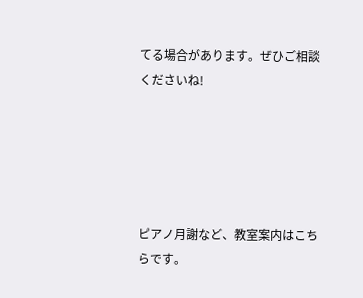てる場合があります。ぜひご相談くださいね!





ピアノ月謝など、教室案内はこちらです。